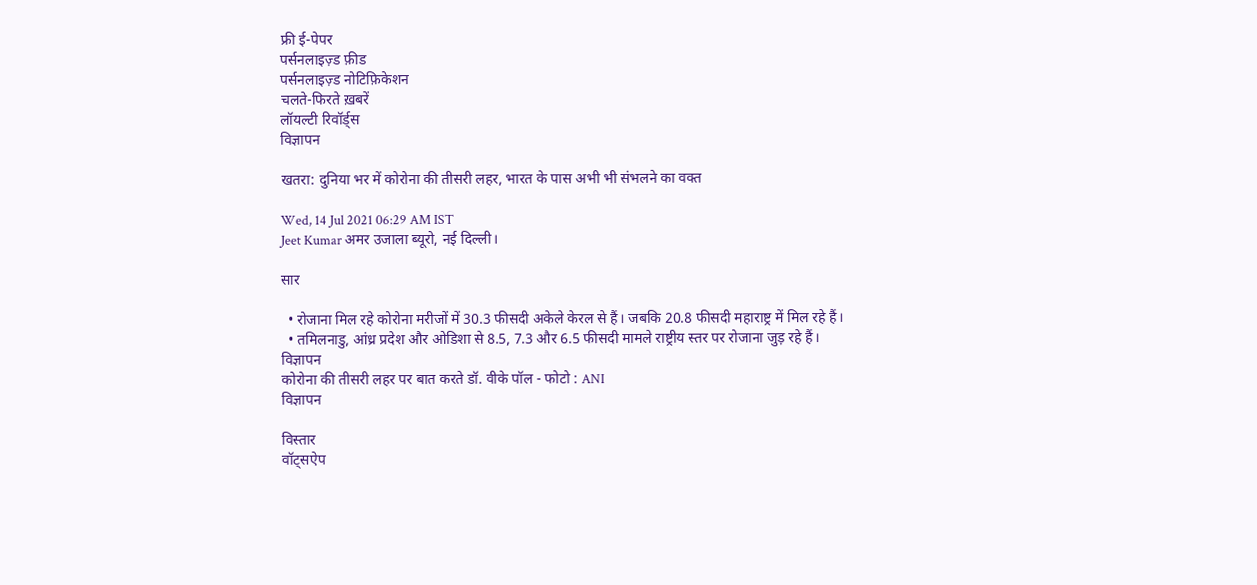फ्री ई-पेपर
पर्सनलाइज़्ड फ़ीड
पर्सनलाइज़्ड नोटिफ़िकेशन
चलते-फिरते ख़बरें
लॉयल्टी रिवॉर्ड्स
विज्ञापन

खतरा: दुनिया भर में कोरोना की तीसरी लहर, भारत के पास अभी भी संभलने का वक्त

Wed, 14 Jul 2021 06:29 AM IST
Jeet Kumar अमर उजाला ब्यूरो, नई दिल्ली।

सार

  • रोजाना मिल रहे कोरोना मरीजों में 30.3 फीसदी अकेले केरल से हैं। जबकि 20.8 फीसदी महाराष्ट्र में मिल रहे हैं।
  • तमिलनाडु, आंध्र प्रदेश और ओडिशा से 8.5, 7.3 और 6.5 फीसदी मामले राष्ट्रीय स्तर पर रोजाना जुड़ रहे हैं।
विज्ञापन
कोरोना की तीसरी लहर पर बात करते डॉ. वीके पॉल - फोटो : ANI
विज्ञापन

विस्तार
वॉट्सऐप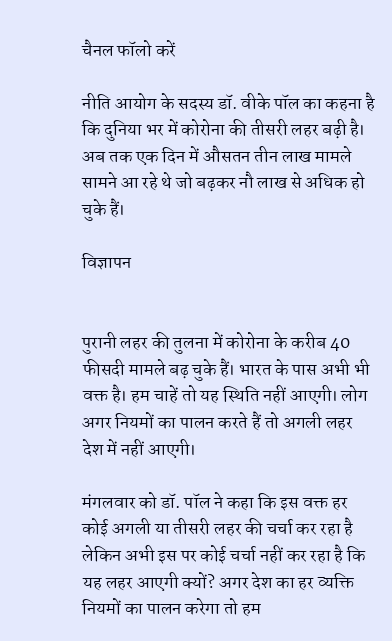चैनल फॉलो करें

नीति आयोग के सदस्य डॉ. वीके पॉल का कहना है कि दुनिया भर में कोरोना की तीसरी लहर बढ़ी है। अब तक एक दिन में औसतन तीन लाख मामले सामने आ रहे थे जो बढ़कर नौ लाख से अधिक हो चुके हैं।

विज्ञापन


पुरानी लहर की तुलना में कोरोना के करीब 40 फीसदी मामले बढ़ चुके हैं। भारत के पास अभी भी वक्त है। हम चाहें तो यह स्थिति नहीं आएगी। लोग अगर नियमों का पालन करते हैं तो अगली लहर देश में नहीं आएगी।

मंगलवार को डॉ. पॉल ने कहा कि इस वक्त हर कोई अगली या तीसरी लहर की चर्चा कर रहा है लेकिन अभी इस पर कोई चर्चा नहीं कर रहा है कि यह लहर आएगी क्यों? अगर देश का हर व्यक्ति नियमों का पालन करेगा तो हम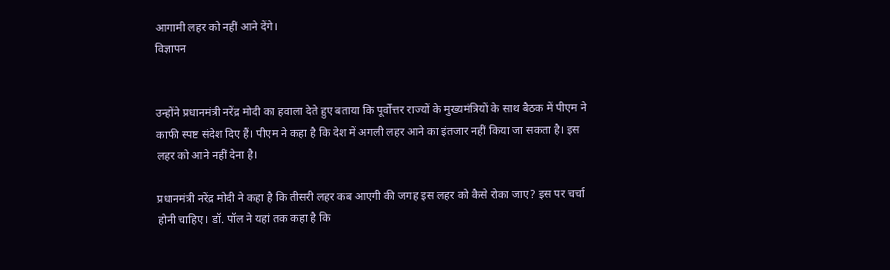आगामी लहर को नहीं आने देंगे।
विज्ञापन


उन्होंने प्रधानमंत्री नरेंद्र मोदी का हवाला देते हुए बताया कि पूर्वोत्तर राज्यों के मुख्यमंत्रियों के साथ बैठक में पीएम ने काफी स्पष्ट संदेश दिए हैं। पीएम ने कहा है कि देश में अगली लहर आने का इंतजार नहीं किया जा सकता है। इस लहर को आने नहीं देना है।

प्रधानमंत्री नरेंद्र मोदी ने कहा है कि तीसरी लहर कब आएगी की जगह इस लहर को कैसे रोका जाए? इस पर चर्चा होनी चाहिए। डॉ. पॉल ने यहां तक कहा है कि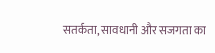सतर्कता, सावधानी और सजगता का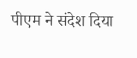पीएम ने संदेश दिया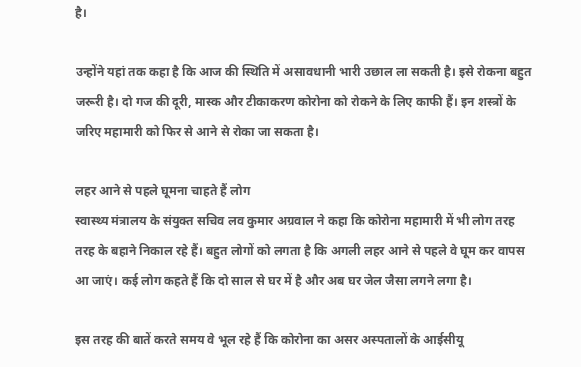है।

उन्होंने यहां तक कहा है कि आज की स्थिति में असावधानी भारी उछाल ला सकती है। इसे रोकना बहुत जरूरी है। दो गज की दूरी, मास्क और टीकाकरण कोरोना को रोकने के लिए काफी हैं। इन शस्त्रों के जरिए महामारी को फिर से आने से रोका जा सकता है।

लहर आने से पहले घूमना चाहते हैं लोग
स्वास्थ्य मंत्रालय के संयुक्त सचिव लव कुमार अग्रवाल ने कहा कि कोरोना महामारी में भी लोग तरह तरह के बहाने निकाल रहे हैं। बहुत लोगों को लगता है कि अगली लहर आने से पहले वे घूम कर वापस आ जाएं। कई लोग कहते हैं कि दो साल से घर में है और अब घर जेल जैसा लगने लगा है।

इस तरह की बातें करते समय वे भूल रहे हैं कि कोरोना का असर अस्पतालों के आईसीयू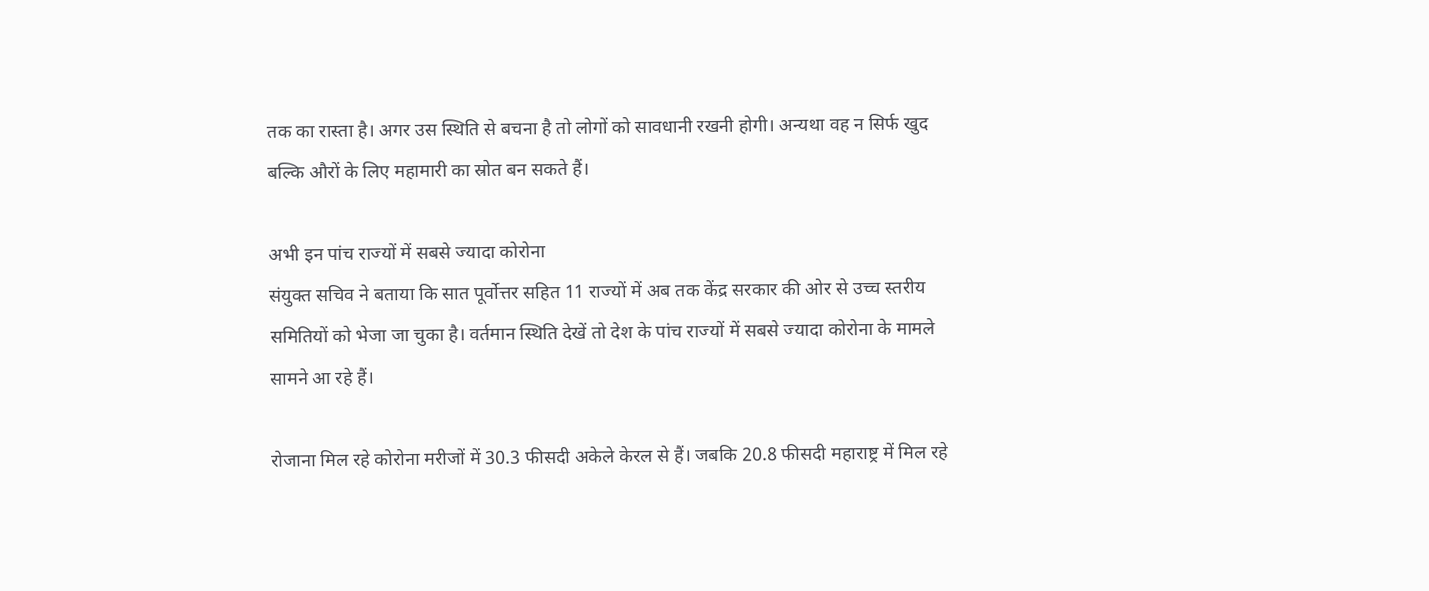तक का रास्ता है। अगर उस स्थिति से बचना है तो लोगों को सावधानी रखनी होगी। अन्यथा वह न सिर्फ खुद बल्कि औरों के लिए महामारी का स्रोत बन सकते हैं।

अभी इन पांच राज्यों में सबसे ज्यादा कोरोना
संयुक्त सचिव ने बताया कि सात पूर्वोत्तर सहित 11 राज्यों में अब तक केंद्र सरकार की ओर से उच्च स्तरीय समितियों को भेजा जा चुका है। वर्तमान स्थिति देखें तो देश के पांच राज्यों में सबसे ज्यादा कोरोना के मामले सामने आ रहे हैं।

रोजाना मिल रहे कोरोना मरीजों में 30.3 फीसदी अकेले केरल से हैं। जबकि 20.8 फीसदी महाराष्ट्र में मिल रहे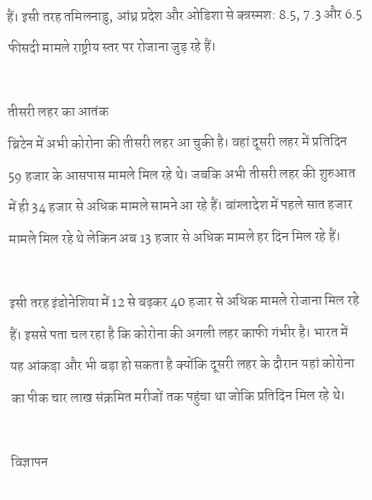हैं। इसी तरह तमिलनाडु, आंध्र प्रदेश और ओडिशा से क्त्रस्मश: 8.5, 7.3 और 6.5 फीसदी मामले राष्ट्रीय स्तर पर रोजाना जुड़ रहे हैं।

तीसरी लहर का आतंक
ब्रिटेन में अभी कोरोना की तीसरी लहर आ चुकी है। वहां दूसरी लहर में प्रतिदिन 59 हजार के आसपास मामले मिल रहे थे। जबकि अभी तीसरी लहर की शुरुआत में ही 34 हजार से अधिक मामले सामने आ रहे हैं। बांग्लादेश में पहले सात हजार मामले मिल रहे थे लेकिन अब 13 हजार से अधिक मामले हर दिन मिल रहे हैं।

इसी तरह इंडोनेशिया में 12 से बढ़कर 40 हजार से अधिक मामले रोजाना मिल रहे हैं। इससे पता चल रहा है कि कोरोना की अगली लहर काफी गंभीर है। भारत में यह आंकड़ा और भी बड़ा हो सकता है क्योंकि दूसरी लहर के दौरान यहां कोरोना का पीक चार लाख संक्रमित मरीजों तक पहुंचा था जोकि प्रतिदिन मिल रहे थे।

विज्ञापन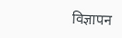विज्ञापन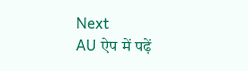Next
AU ऐप में पढ़ें